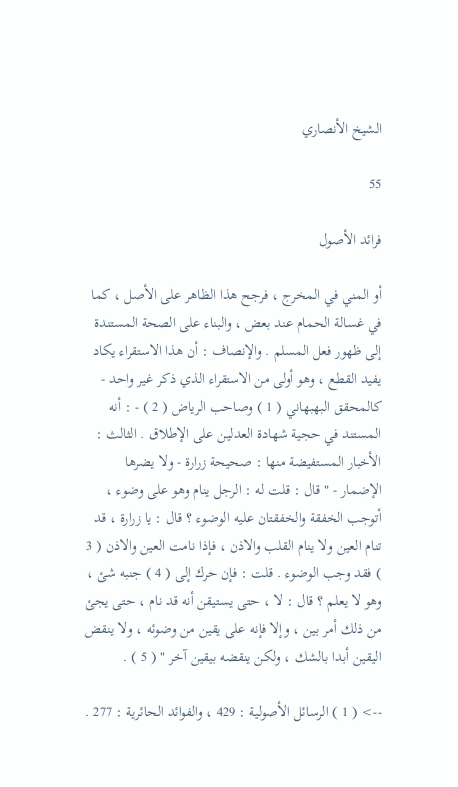الشيخ الأنصاري

55

فرائد الأصول

أو المني في المخرج ، فرجح هذا الظاهر على الأصل ، كما في غسالة الحمام عند بعض ، والبناء على الصحة المستندة إلى ظهور فعل المسلم . والإنصاف : أن هذا الاستقراء يكاد يفيد القطع ، وهو أولى من الاستقراء الذي ذكر غير واحد - كالمحقق البهبهاني ( 1 ) وصاحب الرياض ( 2 ) - : أنه المستند في حجية شهادة العدلين على الإطلاق . الثالث : الأخبار المستفيضة منها : صحيحة زرارة - ولا يضرها الإضمار - " قال : قلت له : الرجل ينام وهو على وضوء ، أتوجب الخفقة والخفقتان عليه الوضوء ؟ قال : يا زرارة ، قد تنام العين ولا ينام القلب والاذن ، فإذا نامت العين والاذن ( 3 ) فقد وجب الوضوء . قلت : فإن حرك إلى ( 4 ) جنبه شئ ، وهو لا يعلم ؟ قال : لا ، حتى يستيقن أنه قد نام ، حتى يجئ من ذلك أمر بين ، وإلا فإنه على يقين من وضوئه ، ولا ينقض اليقين أبدا بالشك ، ولكن ينقضه بيقين آخر " ( 5 ) .

--> ( 1 ) الرسائل الأصولية : 429 ، والفوائد الحائرية : 277 .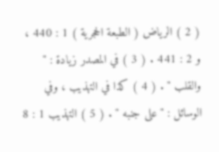( 2 ) الرياض ( الطبعة الحجرية ) 1 : 440 ، و 2 : 441 . ( 3 ) في المصدر زيادة : " والقلب " . ( 4 ) كذا في التهذيب ، وفي الوسائل : " على جنبه " . ( 5 ) التهذيب 1 : 8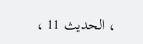، الحديث 11 ،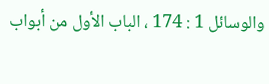والوسائل 1 : 174 ، الباب الأول من أبواب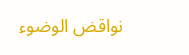نواقض الوضوء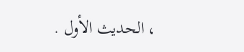، الحديث الأول .